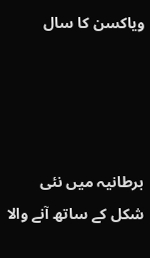ویاکسن کا سال




برطانیہ میں نئی شکل کے ساتھ آنے والا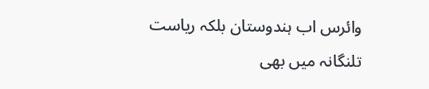وائرس اب ہندوستان بلکہ ریاست تلنگانہ میں بھی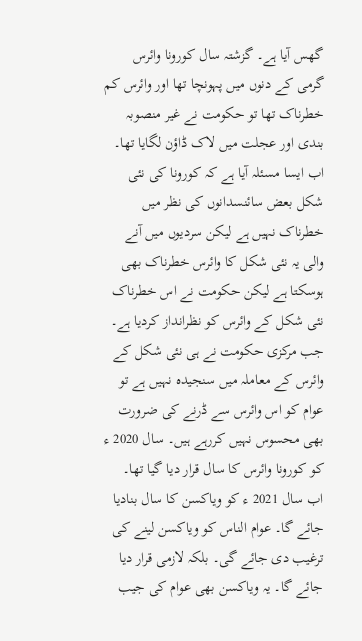گھس آیا ہے۔ گزشتہ سال کورونا وائرس گرمی کے دنوں میں پہونچا تھا اور وائرس کم خطرناک تھا تو حکومت نے غیر منصوبہ بندی اور عجلت میں لاک ڈاؤن لگایا تھا۔ اب ایسا مسئلہ آیا ہے کہ کورونا کی نئی شکل بعض سائنسدانوں کی نظر میں خطرناک نہیں ہے لیکن سردیوں میں آنے والی یہ نئی شکل کا وائرس خطرناک بھی ہوسکتا ہے لیکن حکومت نے اس خطرناک نئی شکل کے وائرس کو نظرانداز کردیا ہے۔ جب مرکزی حکومت نے ہی نئی شکل کے وائرس کے معاملہ میں سنجیدہ نہیں ہے تو عوام کو اس وائرس سے ڈرنے کی ضرورت بھی محسوس نہیں کررہے ہیں۔ سال 2020 ء کو کورونا وائرس کا سال قرار دیا گیا تھا۔ اب سال 2021 ء کو ویاکسن کا سال بنادیا جائے گا۔ عوام الناس کو ویاکسن لینے کی ترغیب دی جائے گی۔ بلکہ لازمی قرار دیا جائے گا۔ یہ ویاکسن بھی عوام کی جیب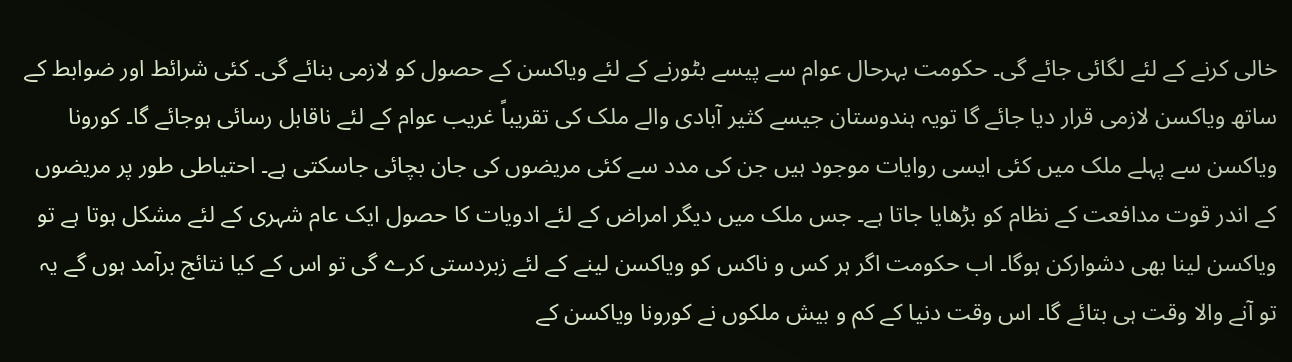خالی کرنے کے لئے لگائی جائے گی۔ حکومت بہرحال عوام سے پیسے بٹورنے کے لئے ویاکسن کے حصول کو لازمی بنائے گی۔ کئی شرائط اور ضوابط کے ساتھ ویاکسن لازمی قرار دیا جائے گا تویہ ہندوستان جیسے کثیر آبادی والے ملک کی تقریباً غریب عوام کے لئے ناقابل رسائی ہوجائے گا۔ کورونا ویاکسن سے پہلے ملک میں کئی ایسی روایات موجود ہیں جن کی مدد سے کئی مریضوں کی جان بچائی جاسکتی ہے۔ احتیاطی طور پر مریضوں کے اندر قوت مدافعت کے نظام کو بڑھایا جاتا ہے۔ جس ملک میں دیگر امراض کے لئے ادویات کا حصول ایک عام شہری کے لئے مشکل ہوتا ہے تو ویاکسن لینا بھی دشوارکن ہوگا۔ اب حکومت اگر ہر کس و ناکس کو ویاکسن لینے کے لئے زبردستی کرے گی تو اس کے کیا نتائج برآمد ہوں گے یہ تو آنے والا وقت ہی بتائے گا۔ اس وقت دنیا کے کم و بیش ملکوں نے کورونا ویاکسن کے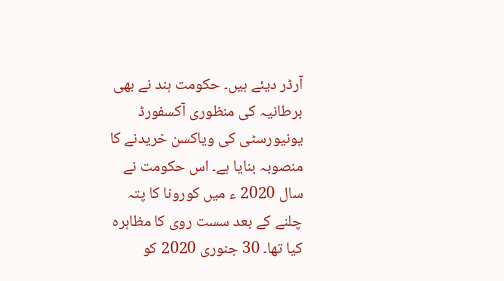آرڈر دیئے ہیں۔ حکومت ہند نے بھی برطانیہ کی منظوری آکسفورڈ یونیورسٹی کی ویاکسن خریدنے کا منصوبہ بنایا ہے۔ اس حکومت نے سال 2020 ء میں کورونا کا پتہ چلنے کے بعد سست روی کا مظاہرہ کیا تھا۔ 30 جنوری 2020 کو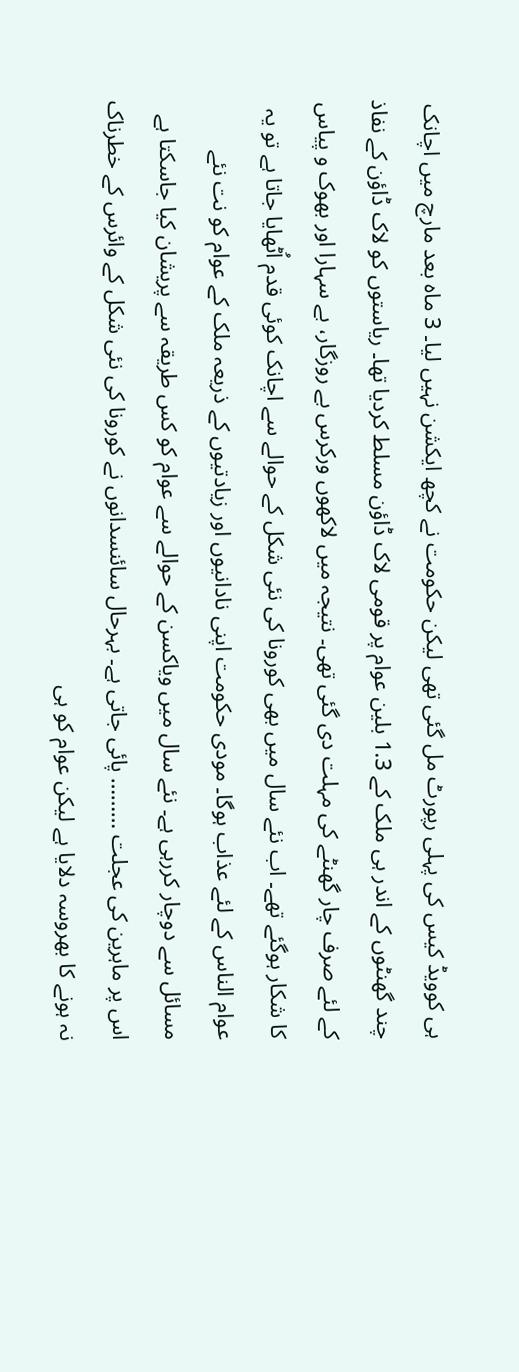ہی کوویڈ کیس کی پہلی رپورٹ مل گئی تھی لیکن حکومت نے کچھ ایکشن نہیں لیا۔ 3 ماہ بعد مارچ میں اچانک چند گھنٹوں کے اندر ہی ملک کے 1.3 بلین عوام پر قومی لاک ڈاؤن مسلط کردیا تھا۔ ریاستوں کو لاک ڈاؤن کے نفاذ کے لئے صرف چار گھنٹے کی مہلت دی گئی تھی۔ نتیجہ میں لاکھوں ورکرس بے روزگار، بے سہارا اور بھوک و پیاس کا شکار ہوگئے تھے۔ اب نئے سال میں بھی کورونا کی نئی شکل کے حوالے سے اچانک کوئی قدم اُٹھایا جاتا ہے تو یہ عوام الناس کے لئے عذاب ہوگا۔ مودی حکومت اپنی نادانیوں اور زیادتیوں کے ذریعہ ملک کے عوام کو نت نئے مسائل سے دوچار کررہی ہے۔ نئے سال میں ویاکسن کے حوالے سے عوام کو کس طریقہ سے پریشان کیا جاسکتا ہے اس پر ماہرین کی عجلت ……… پائی جاتی ہے۔ بہرحال سائنسدانوں نے کورونا کی نئی شکل کے وائرس کے خطرناک نہ ہونے کا بھروسہ دلایا ہے لیکن عوام کو ہی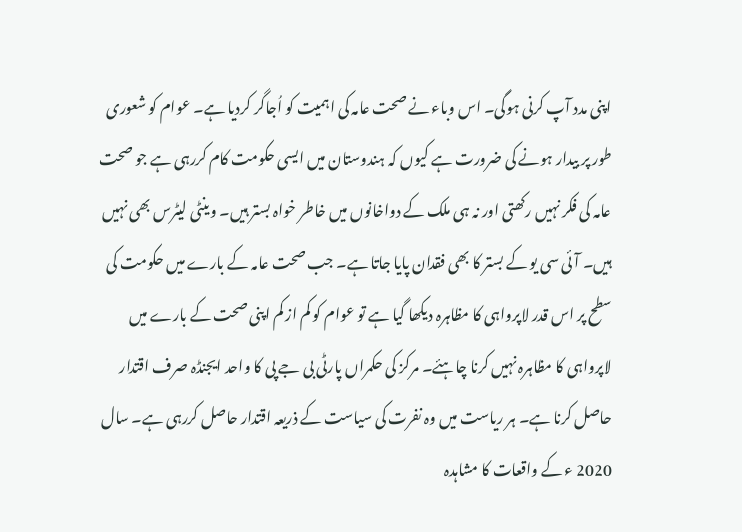اپنی مدد آپ کرنی ہوگی۔ اس وباء نے صحت عامہ کی اہمیت کو اُجاگر کردیا ہے۔ عوام کو شعوری طور پر بیدار ہونے کی ضرورت ہے کیوں کہ ہندوستان میں ایسی حکومت کام کررہی ہے جو صحت عامہ کی فکر نہیں رکھتی اور نہ ہی ملک کے دواخانوں میں خاطر خواہ بستر ہیں۔ وینٹی لیٹرس بھی نہیں ہیں۔ آئی سی یو کے بستر کا بھی فقدان پایا جاتا ہے۔ جب صحت عامہ کے بارے میں حکومت کی سطح پر اس قدر لاپرواہی کا مظاہرہ دیکھا گیا ہے تو عوام کو کم از کم اپنی صحت کے بارے میں لاپرواہی کا مظاہرہ نہیں کرنا چاہئے۔ مرکز کی حکمراں پارٹی بی جے پی کا واحد ایجنڈہ صرف اقتدار حاصل کرنا ہے۔ ہر ریاست میں وہ نفرت کی سیاست کے ذریعہ اقتدار حاصل کررہی ہے۔ سال 2020 ء کے واقعات کا مشاہدہ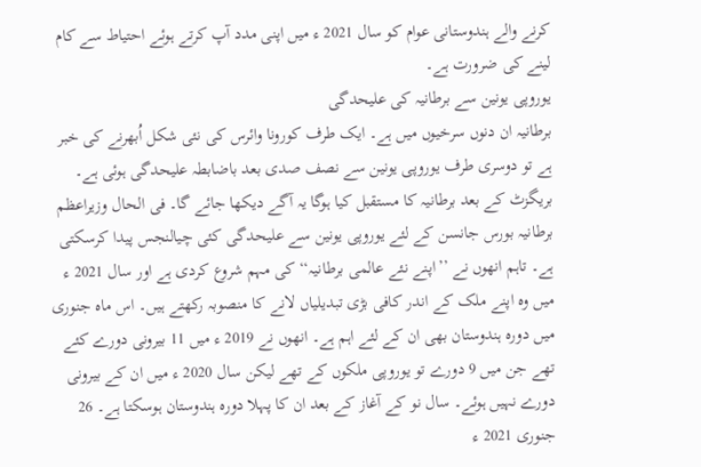کرنے والے ہندوستانی عوام کو سال 2021 ء میں اپنی مدد آپ کرتے ہوئے احتیاط سے کام لینے کی ضرورت ہے۔
یوروپی یونین سے برطانیہ کی علیحدگی
برطانیہ ان دنوں سرخیوں میں ہے۔ ایک طرف کورونا وائرس کی نئی شکل اُبھرنے کی خبر ہے تو دوسری طرف یوروپی یونین سے نصف صدی بعد باضابطہ علیحدگی ہوئی ہے۔ بریگزٹ کے بعد برطانیہ کا مستقبل کیا ہوگا یہ آگے دیکھا جائے گا۔ فی الحال وزیراعظم برطانیہ بورس جانسن کے لئے یوروپی یونین سے علیحدگی کئی چیالنجس پیدا کرسکتی ہے۔ تاہم انھوں نے ’’اپنے نئے عالمی برطانیہ‘‘ کی مہم شروع کردی ہے اور سال 2021 ء میں وہ اپنے ملک کے اندر کافی بڑی تبدیلیاں لانے کا منصوبہ رکھتے ہیں۔ اس ماہ جنوری میں دورہ ہندوستان بھی ان کے لئے اہم ہے۔ انھوں نے 2019 ء میں 11 بیرونی دورے کئے تھے جن میں 9 دورے تو یوروپی ملکوں کے تھے لیکن سال 2020 ء میں ان کے بیرونی دورے نہیں ہوئے۔ سال نو کے آغاز کے بعد ان کا پہلا دورہ ہندوستان ہوسکتا ہے۔ 26 جنوری 2021 ء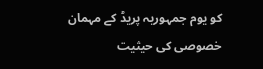کو یوم جمہوریہ پریڈ کے مہمان خصوصی کی حیثیت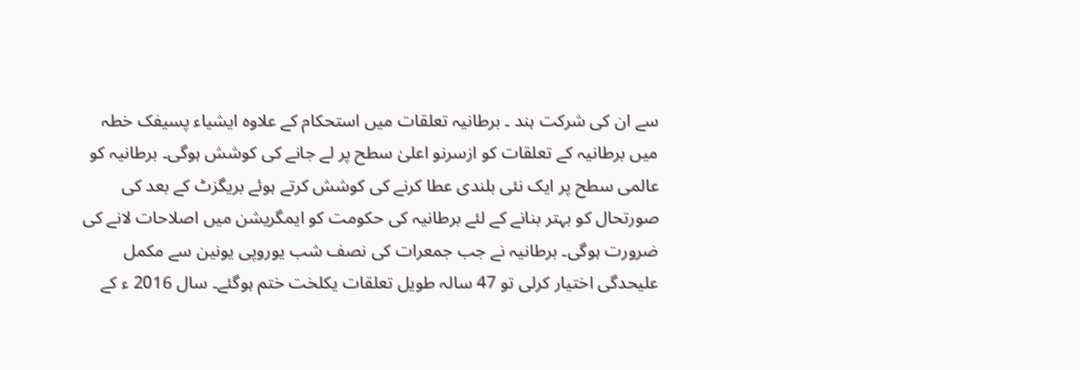سے ان کی شرکت ہند ۔ برطانیہ تعلقات میں استحکام کے علاوہ ایشیاء پسیفک خطہ میں برطانیہ کے تعلقات کو ازسرنو اعلیٰ سطح پر لے جانے کی کوشش ہوگی۔ برطانیہ کو عالمی سطح پر ایک نئی بلندی عطا کرنے کی کوشش کرتے ہوئے بریگزٹ کے بعد کی صورتحال کو بہتر بنانے کے لئے برطانیہ کی حکومت کو ایمگریشن میں اصلاحات لانے کی ضرورت ہوگی۔ برطانیہ نے جب جمعرات کی نصف شب یوروپی یونین سے مکمل علیحدگی اختیار کرلی تو 47 سالہ طویل تعلقات یکلخت ختم ہوگئے۔ سال 2016 ء کے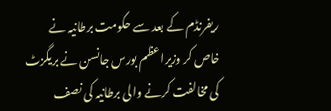ریفرنڈم کے بعد سے حکومت برطانیہ نے خاص کر وزیراعظم بورس جانسن نے بریگزٹ کی مخالفت کرنے والی برطانیہ کی نصف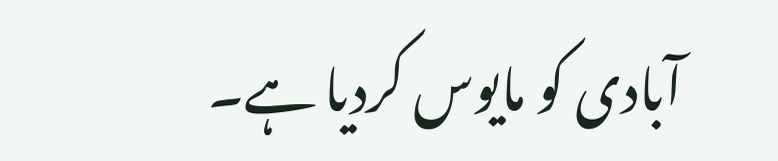آبادی کو مایوس کردیا ہے۔